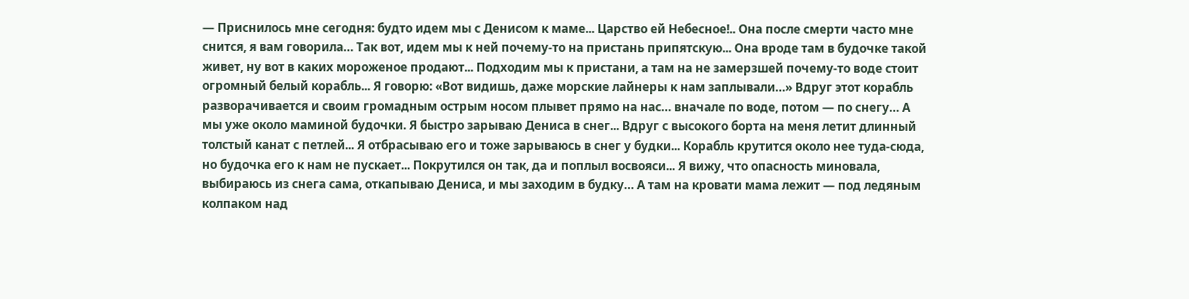— Приснилось мне сегодня: будто идем мы с Денисом к маме... Царство ей Небесное!.. Она после смерти часто мне снится, я вам говорила… Так вот, идем мы к ней почему-то на пристань припятскую... Она вроде там в будочке такой живет, ну вот в каких мороженое продают... Подходим мы к пристани, а там на не замерзшей почему-то воде стоит огромный белый корабль... Я говорю: «Вот видишь, даже морские лайнеры к нам заплывали…» Вдруг этот корабль разворачивается и своим громадным острым носом плывет прямо на нас… вначале по воде, потом — по снегу… А мы уже около маминой будочки. Я быстро зарываю Дениса в снег... Вдруг с высокого борта на меня летит длинный толстый канат с петлей... Я отбрасываю его и тоже зарываюсь в снег у будки... Корабль крутится около нее туда-сюда, но будочка его к нам не пускает... Покрутился он так, да и поплыл восвояси... Я вижу, что опасность миновала, выбираюсь из снега сама, откапываю Дениса, и мы заходим в будку… А там на кровати мама лежит — под ледяным колпаком над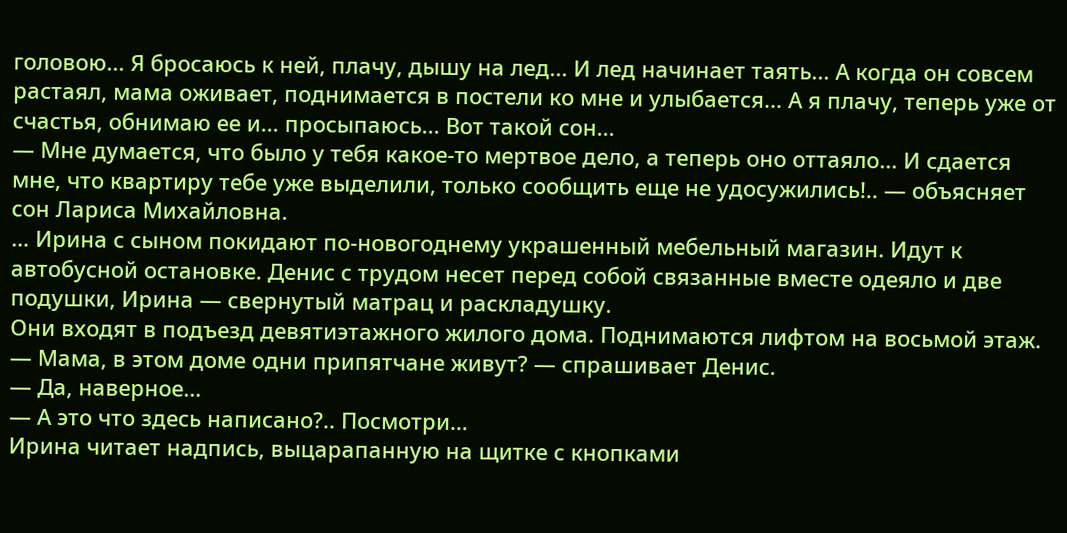головою... Я бросаюсь к ней, плачу, дышу на лед... И лед начинает таять... А когда он совсем растаял, мама оживает, поднимается в постели ко мне и улыбается... А я плачу, теперь уже от счастья, обнимаю ее и... просыпаюсь... Вот такой сон...
— Мне думается, что было у тебя какое-то мертвое дело, а теперь оно оттаяло... И сдается мне, что квартиру тебе уже выделили, только сообщить еще не удосужились!.. — объясняет сон Лариса Михайловна.
… Ирина с сыном покидают по-новогоднему украшенный мебельный магазин. Идут к автобусной остановке. Денис с трудом несет перед собой связанные вместе одеяло и две подушки, Ирина — свернутый матрац и раскладушку.
Они входят в подъезд девятиэтажного жилого дома. Поднимаются лифтом на восьмой этаж.
— Мама, в этом доме одни припятчане живут? — спрашивает Денис.
— Да, наверное…
— А это что здесь написано?.. Посмотри…
Ирина читает надпись, выцарапанную на щитке с кнопками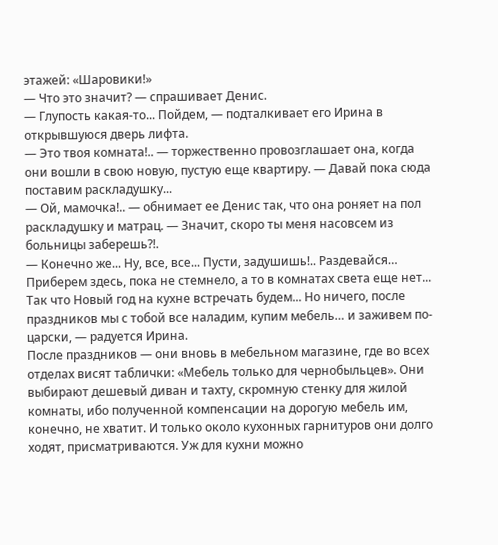этажей: «Шаровики!»
— Что это значит? — спрашивает Денис.
— Глупость какая-то... Пойдем, — подталкивает его Ирина в открывшуюся дверь лифта.
— Это твоя комната!.. — торжественно провозглашает она, когда они вошли в свою новую, пустую еще квартиру. — Давай пока сюда поставим раскладушку...
— Ой, мамочка!.. — обнимает ее Денис так, что она роняет на пол раскладушку и матрац. — Значит, скоро ты меня насовсем из больницы заберешь?!.
— Конечно же... Ну, все, все... Пусти, задушишь!.. Раздевайся… Приберем здесь, пока не стемнело, а то в комнатах света еще нет... Так что Новый год на кухне встречать будем... Но ничего, после праздников мы с тобой все наладим, купим мебель… и заживем по-царски, — радуется Ирина.
После праздников — они вновь в мебельном магазине, где во всех отделах висят таблички: «Мебель только для чернобыльцев». Они выбирают дешевый диван и тахту, скромную стенку для жилой комнаты, ибо полученной компенсации на дорогую мебель им, конечно, не хватит. И только около кухонных гарнитуров они долго ходят, присматриваются. Уж для кухни можно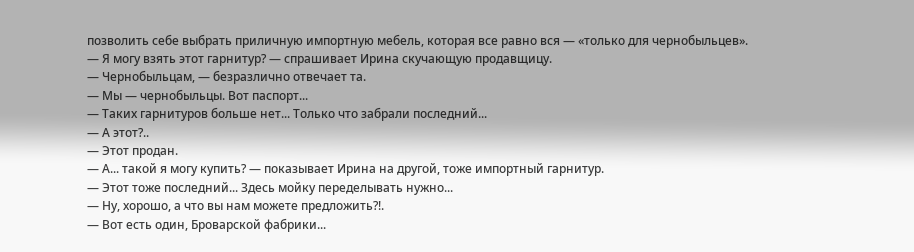позволить себе выбрать приличную импортную мебель, которая все равно вся — «только для чернобыльцев».
— Я могу взять этот гарнитур? — спрашивает Ирина скучающую продавщицу.
— Чернобыльцам, — безразлично отвечает та.
— Мы — чернобыльцы. Вот паспорт...
— Таких гарнитуров больше нет... Только что забрали последний...
— А этот?..
— Этот продан.
— А... такой я могу купить? — показывает Ирина на другой, тоже импортный гарнитур.
— Этот тоже последний... Здесь мойку переделывать нужно...
— Ну, хорошо, а что вы нам можете предложить?!.
— Вот есть один, Броварской фабрики...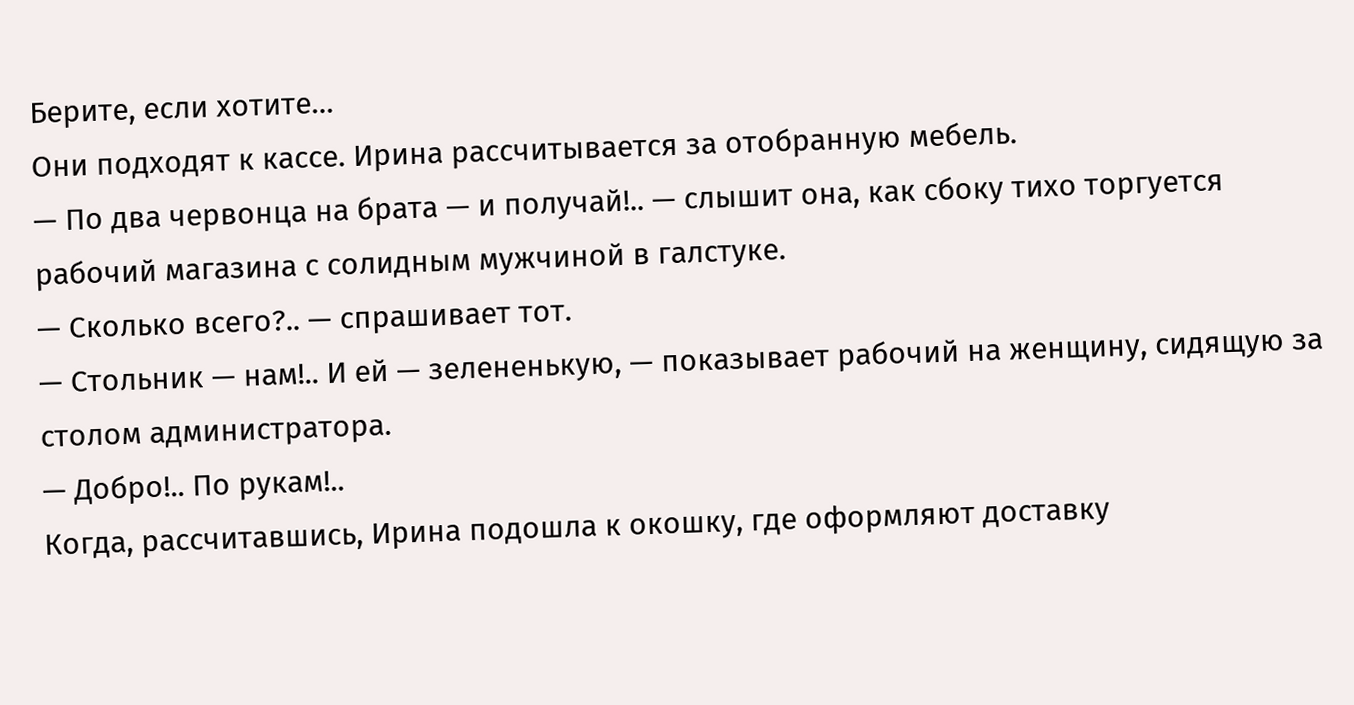Берите, если хотите…
Они подходят к кассе. Ирина рассчитывается за отобранную мебель.
— По два червонца на брата — и получай!.. — слышит она, как сбоку тихо торгуется рабочий магазина с солидным мужчиной в галстуке.
— Сколько всего?.. — спрашивает тот.
— Стольник — нам!.. И ей — зелененькую, — показывает рабочий на женщину, сидящую за столом администратора.
— Добро!.. По рукам!..
Когда, рассчитавшись, Ирина подошла к окошку, где оформляют доставку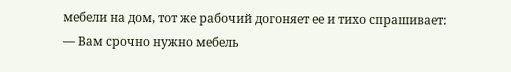мебели на дом, тот же рабочий догоняет ее и тихо спрашивает:
— Вам срочно нужно мебель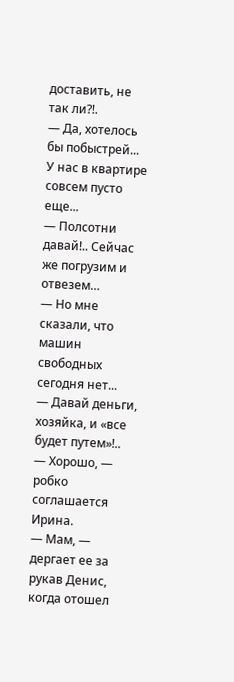доставить, не так ли?!.
— Да, хотелось бы побыстрей... У нас в квартире совсем пусто еще...
— Полсотни давай!.. Сейчас же погрузим и отвезем…
— Но мне сказали, что машин свободных сегодня нет...
— Давай деньги, хозяйка, и «все будет путем»!..
— Хорошо, — робко соглашается Ирина.
— Мам, — дергает ее за рукав Денис, когда отошел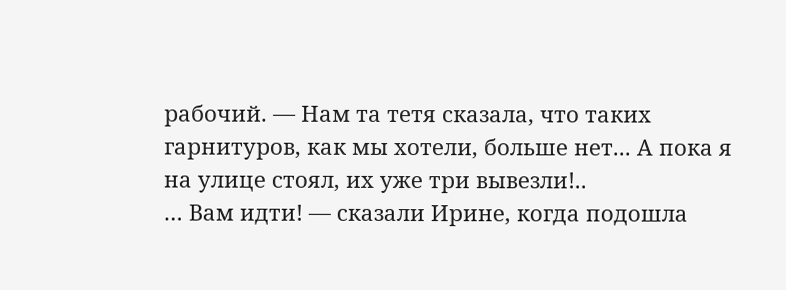рабочий. — Нам та тетя сказала, что таких гарнитуров, как мы хотели, больше нет... А пока я на улице стоял, их уже три вывезли!..
… Вам идти! — сказали Ирине, когда подошла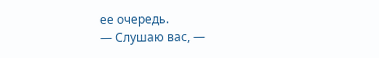ее очередь.
— Слушаю вас, —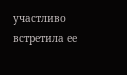участливо встретила ее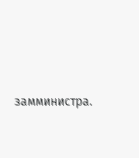замминистра.